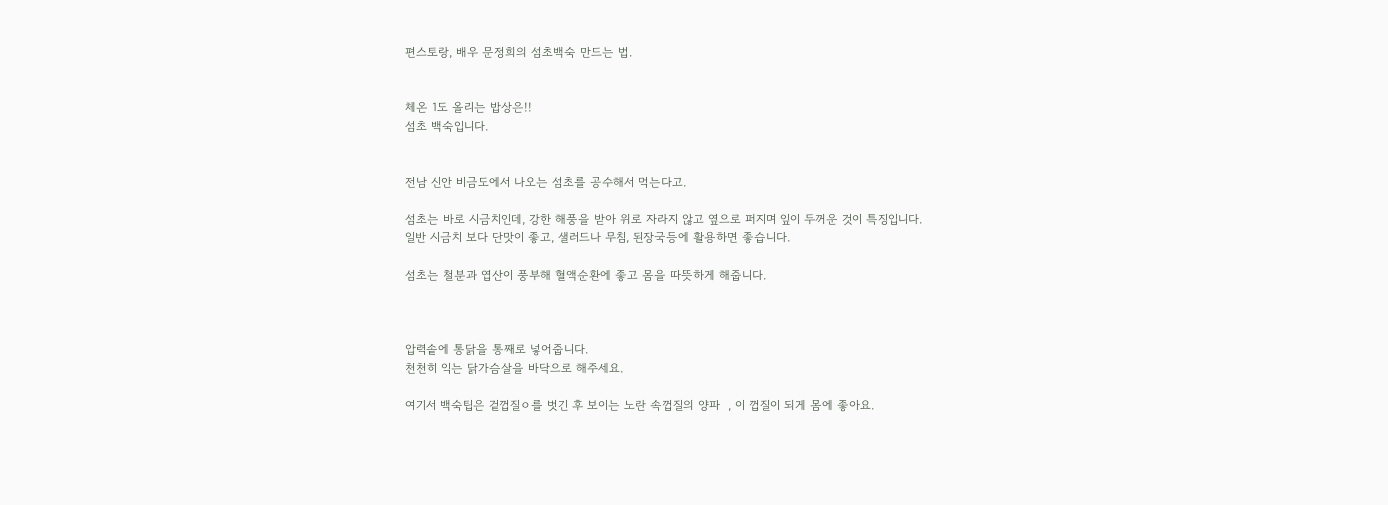편스토랑, 배우 문정희의 섬초백숙 만드는 법.


체온 1도 올리는 밥상은!!
섬초 백숙입니다.


전남 신안 비금도에서 나오는 섬초를 공수해서 먹는다고.

섬초는 바로 시금치인데, 강한 해풍을 받아 위로 자라지 않고 옆으로 퍼지며 잎이 두꺼운 것이 특징입니다.
일반 시금치 보다 단맛이 좋고, 샐러드나 무침, 된장국등에 활용하면 좋습니다.

섬초는 철분과 엽산이 풍부해 혈액순환에 좋고 몸을 따뜻하게 해줍니다.



압력솥에 통닭을 통째로 넣어줍니다.
천천히 익는 닭가슴살을 바닥으로 해주세요.

여기서 백숙팁은 겉껍질ㅇ를 벗긴 후 보이는 노란 속껍질의 양파  , 이 껍질이 되게 몸에 좋아요.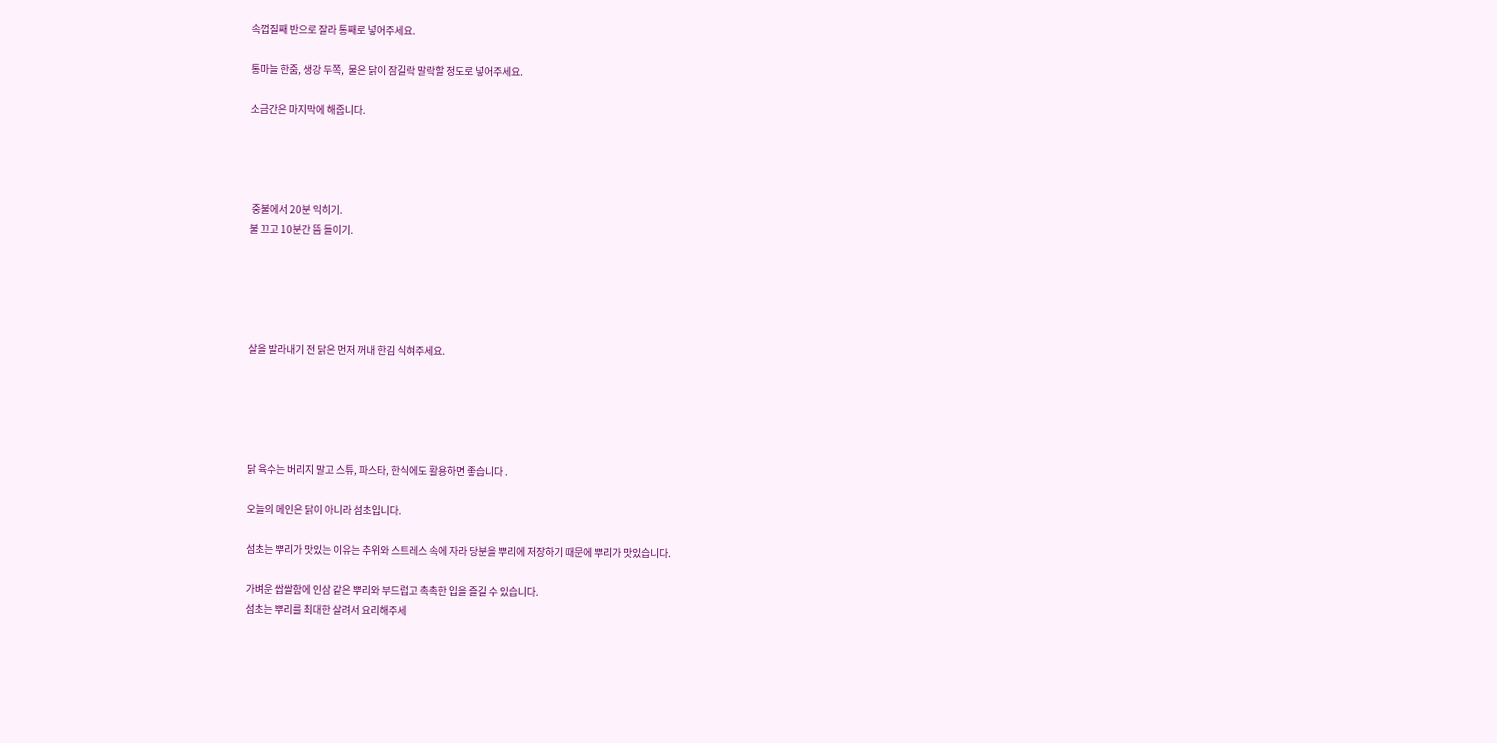속껍질째 반으로 잘라 통째로 넣어주세요.

통마늘 한줌, 생강 두쪽,  물은 닭이 잠길락 말락할 정도로 넣어주세요.

소금간은 마지막에 해줍니다.




 중불에서 20분 익히기.
불 끄고 10분간 뜸 들이기.





살을 발라내기 전 닭은 먼저 꺼내 한김 식혀주세요.





닭 육수는 버리지 말고 스튜, 파스타, 한식에도 활용하면 좋습니다 .

오늘의 메인은 닭이 아니라 섬초입니다.

섬초는 뿌리가 맛있는 이유는 추위와 스트레스 속에 자라 당분을 뿌리에 저장하기 때문에 뿌리가 맛있습니다.

가벼운 쌉쌀함에 인삼 같은 뿌리와 부드럽고 촉촉한 입을 즐길 수 있습니다.
섬초는 뿌리를 최대한 살려서 요리해주세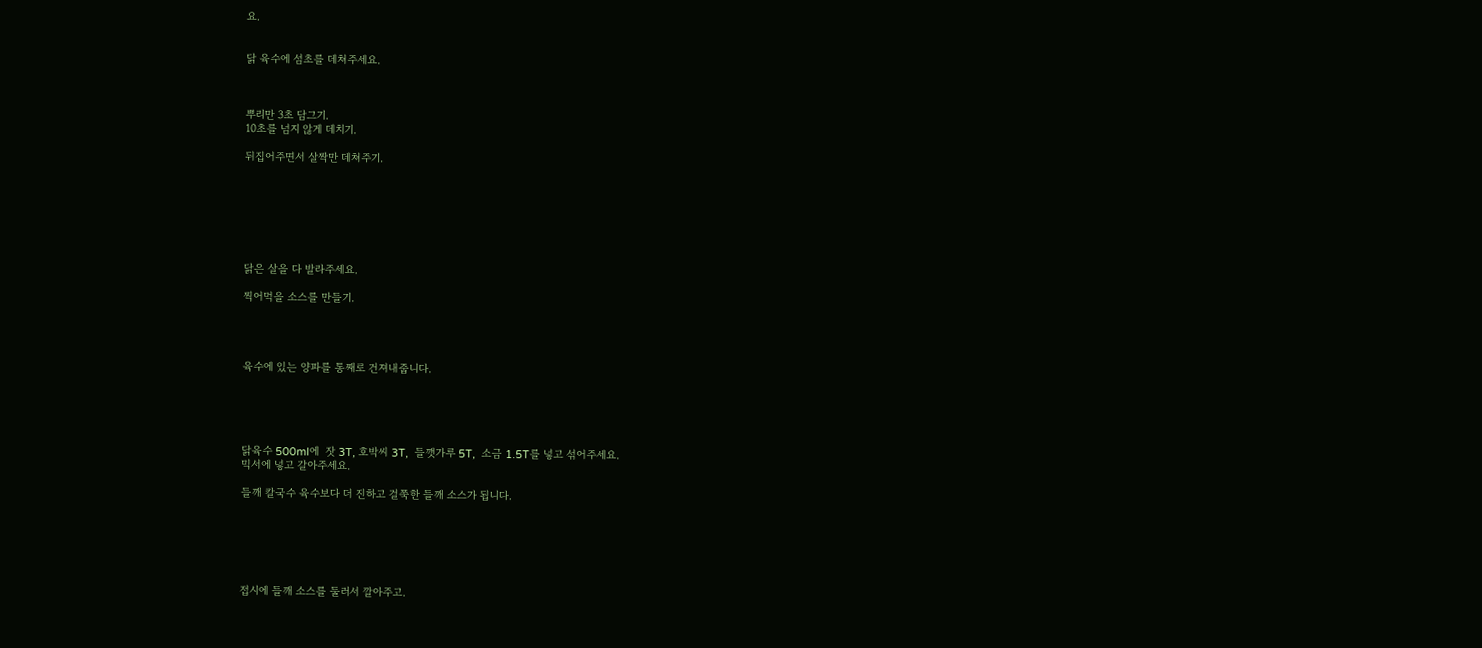요.


닭 육수에 섬초를 데쳐주세요.



뿌리만 3초 담그기.
10초를 넘지 않게 데치기.

뒤집어주면서 살짝만 데쳐주기.







닭은 살을 다 발라주세요.

찍어먹을 소스를 만들기.




육수에 있는 양파를 통째로 건져내줍니다.





닭육수 500ml에  잣 3T, 호박씨 3T,  들깻가루 5T,  소금 1.5T를 넣고 섞어주세요.
믹서에 넣고 갈아주세요.

들깨 칼국수 육수보다 더 진하고 걸쭉한 들깨 소스가 됩니다.






접시에 들깨 소스를 둘러서 깔아주고.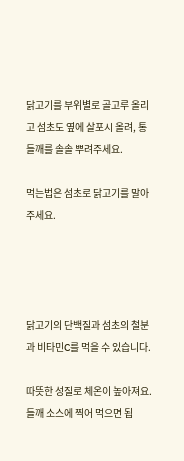닭고기를 부위별로 골고루 올리고 섬초도 옆에 살포시 올려, 통들깨를 솔솔 뿌려주세요.

먹는법은 섬초로 닭고기를 말아주세요.




닭고기의 단백질과 섬초의 철분과 비타민C를 먹을 수 있습니다.

따뜻한 성질로 체온이 높아져요. 들깨 소스에 찍어 먹으면 됩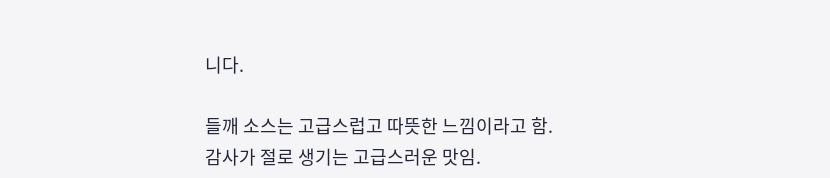니다.

들깨 소스는 고급스럽고 따뜻한 느낌이라고 함.
감사가 절로 생기는 고급스러운 맛임.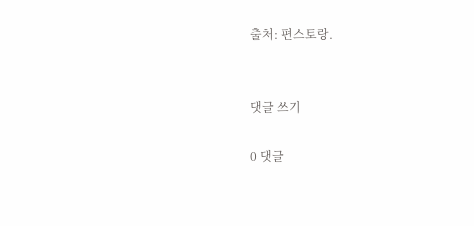출처: 편스토랑.


댓글 쓰기

0 댓글